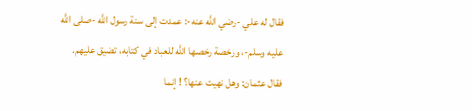فقال له علي -رضي اللَّه عنه-: عمدت إلى سنة رسول اللَّه -صلى اللَّه عليه وسلم-، ورخصة رخصها اللَّه للعباد في كتابه، تضيق عليهم.
فقال عثمان: وهل نهيت عنها؟ ! إنما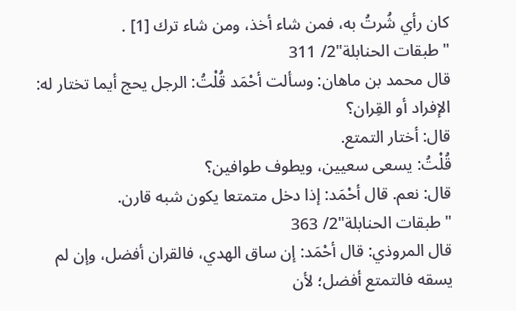كان رأي شُرتُ به، فمن شاء أخذ، ومن شاء ترك [1] .
"طبقات الحنابلة"2/ 311
قال محمد بن ماهان: وسألت أحْمَد قُلْتُ: الرجل يحج أيما تختار له: الإفراد أو القِران؟
قال: أختار التمتع.
قُلْتُ: يسعى سعيين، ويطوف طوافين؟
قال: نعم. قال أحْمَد: إذا دخل متمتعا يكون شبه قارن.
"طبقات الحنابلة"2/ 363
قال المروذي: قال أحْمَد: إن ساق الهدي، فالقران أفضل، وإن لم يسقه فالتمتع أفضل؛ لأن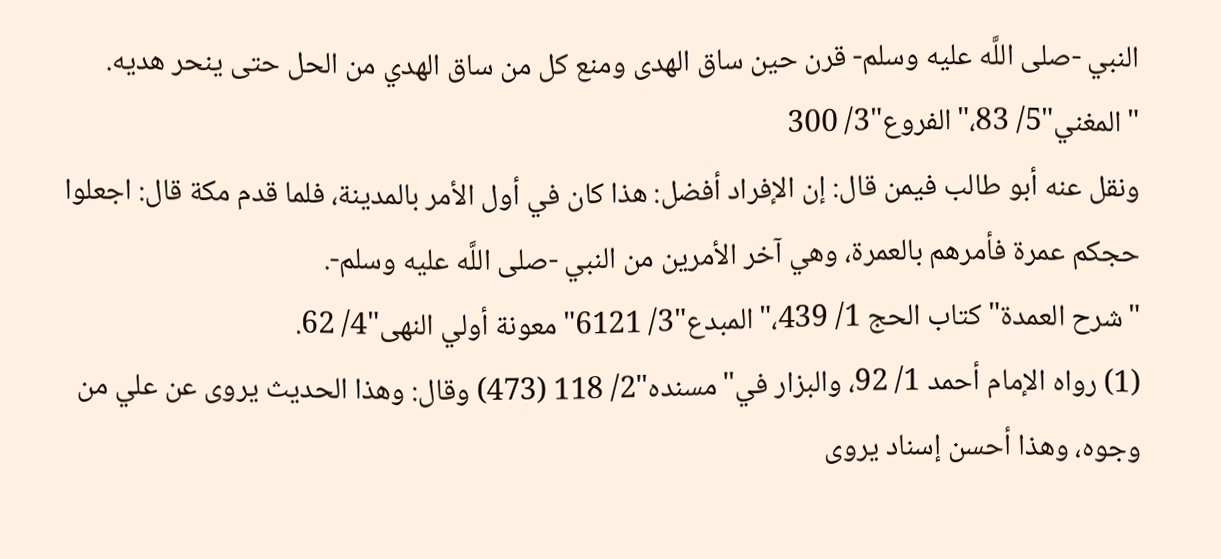النبي -صلى اللَّه عليه وسلم- قرن حين ساق الهدى ومنع كل من ساق الهدي من الحل حتى ينحر هديه.
"المغني"5/ 83،"الفروع"3/ 300
ونقل عنه أبو طالب فيمن قال: إن الإفراد أفضل: هذا كان في أول الأمر بالمدينة، فلما قدم مكة قال: اجعلوا حجكم عمرة فأمرهم بالعمرة، وهي آخر الأمرين من النبي -صلى اللَّه عليه وسلم-.
"شرح العمدة"كتاب الحج 1/ 439،"المبدع"3/ 6121"معونة أولي النهى"4/ 62.
(1) رواه الإمام أحمد 1/ 92، والبزار في"مسنده"2/ 118 (473) وقال: وهذا الحديث يروى عن علي من وجوه، وهذا أحسن إسناد يروى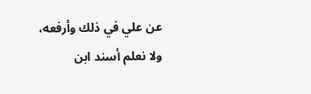عن علي في ذلك وأرفعه، ولا نعلم أسند ابن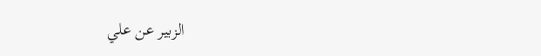الزبير عن علي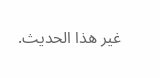غير هذا الحديث.